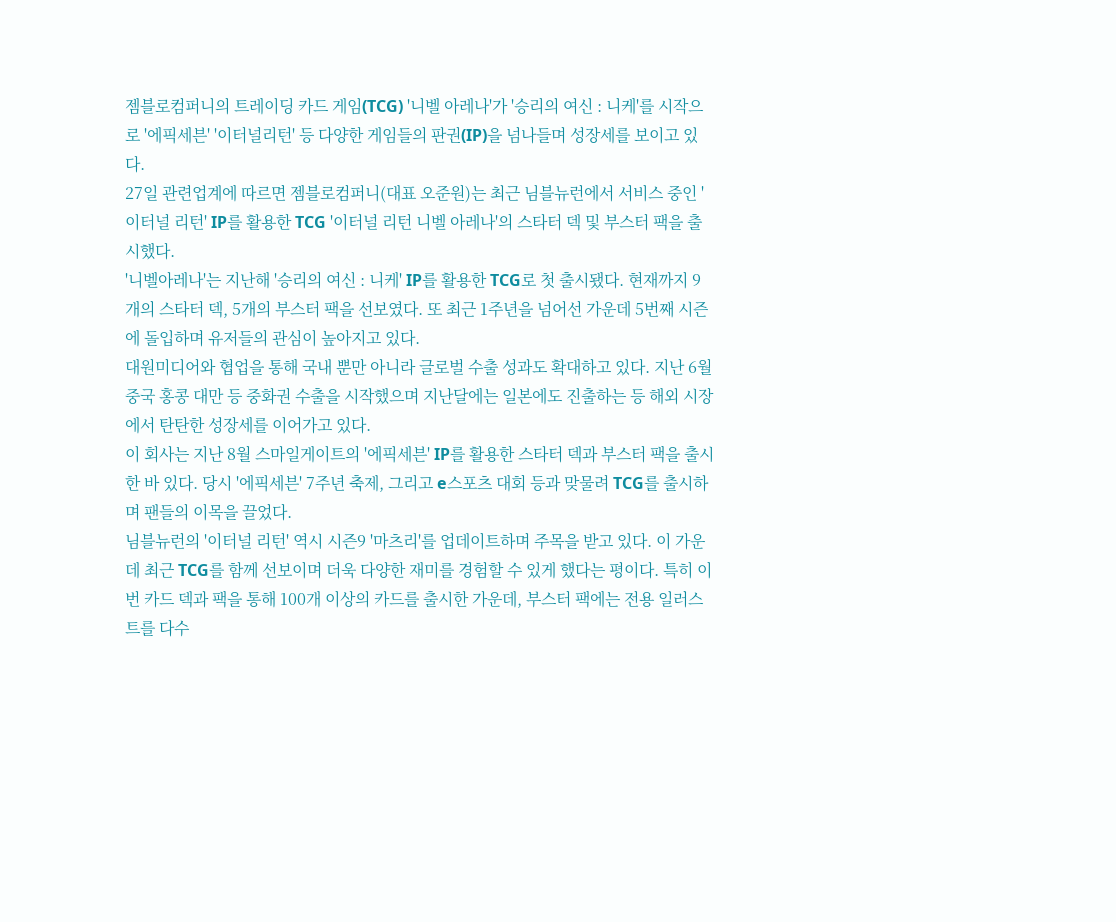젬블로컴퍼니의 트레이딩 카드 게임(TCG) '니벨 아레나'가 '승리의 여신 : 니케'를 시작으로 '에픽세븐' '이터널리턴' 등 다양한 게임들의 판권(IP)을 넘나들며 성장세를 보이고 있다.
27일 관련업계에 따르면 젬블로컴퍼니(대표 오준원)는 최근 님블뉴런에서 서비스 중인 '이터널 리턴' IP를 활용한 TCG '이터널 리턴 니벨 아레나'의 스타터 덱 및 부스터 팩을 출시했다.
'니벨아레나'는 지난해 '승리의 여신 : 니케' IP를 활용한 TCG로 첫 출시됐다. 현재까지 9개의 스타터 덱, 5개의 부스터 팩을 선보였다. 또 최근 1주년을 넘어선 가운데 5번째 시즌에 돌입하며 유저들의 관심이 높아지고 있다.
대원미디어와 협업을 통해 국내 뿐만 아니라 글로벌 수출 성과도 확대하고 있다. 지난 6월 중국 홍콩 대만 등 중화권 수출을 시작했으며 지난달에는 일본에도 진출하는 등 해외 시장에서 탄탄한 성장세를 이어가고 있다.
이 회사는 지난 8월 스마일게이트의 '에픽세븐' IP를 활용한 스타터 덱과 부스터 팩을 출시한 바 있다. 당시 '에픽세븐' 7주년 축제, 그리고 e스포츠 대회 등과 맞물려 TCG를 출시하며 팬들의 이목을 끌었다.
님블뉴런의 '이터널 리턴' 역시 시즌9 '마츠리'를 업데이트하며 주목을 받고 있다. 이 가운데 최근 TCG를 함께 선보이며 더욱 다양한 재미를 경험할 수 있게 했다는 평이다. 특히 이번 카드 덱과 팩을 통해 100개 이상의 카드를 출시한 가운데, 부스터 팩에는 전용 일러스트를 다수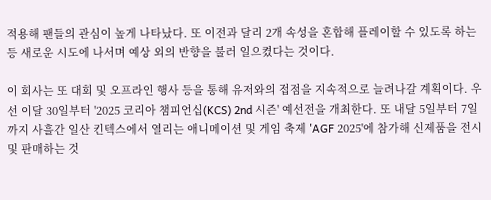적용해 팬들의 관심이 높게 나타났다. 또 이전과 달리 2개 속성을 혼합해 플레이할 수 있도록 하는 등 새로운 시도에 나서며 예상 외의 반향을 불러 일으켰다는 것이다.

이 회사는 또 대회 및 오프라인 행사 등을 통해 유저와의 접점을 지속적으로 늘려나갈 계획이다. 우선 이달 30일부터 '2025 코리아 챔피언십(KCS) 2nd 시즌' 예선전을 개최한다. 또 내달 5일부터 7일까지 사흘간 일산 킨텍스에서 열리는 애니메이션 및 게임 축제 'AGF 2025'에 참가해 신제품을 전시 및 판매하는 것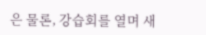은 물론, 강습회를 열며 새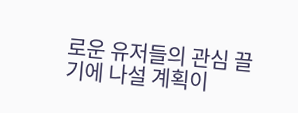로운 유저들의 관심 끌기에 나설 계획이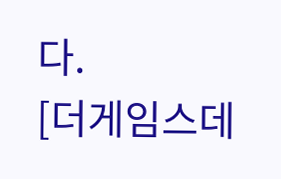다.
[더게임스데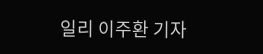일리 이주환 기자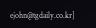ejohn@tgdaily.co.kr]